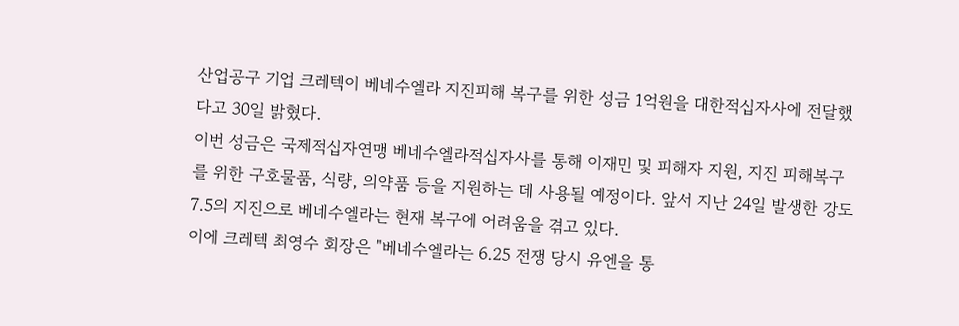산업공구 기업 크레텍이 베네수엘라 지진피해 복구를 위한 성금 1억원을 대한적십자사에 전달했다고 30일 밝혔다.
이번 성금은 국제적십자연맹 베네수엘라적십자사를 통해 이재민 및 피해자 지원, 지진 피해복구를 위한 구호물품, 식량, 의약품 등을 지원하는 데 사용될 예정이다. 앞서 지난 24일 발생한 강도 7.5의 지진으로 베네수엘라는 현재 복구에 어려움을 겪고 있다.
이에 크레텍 최영수 회장은 "베네수엘라는 6.25 전쟁 당시 유엔을 통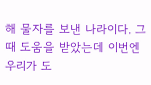해 물자를 보낸 나라이다. 그때 도움을 받았는데 이번엔 우리가 도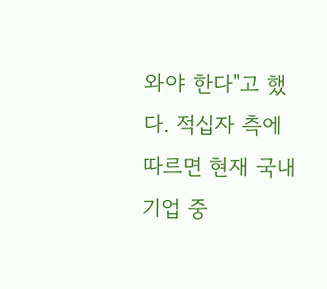와야 한다"고 했다. 적십자 측에 따르면 현재 국내 기업 중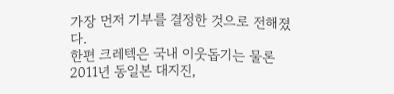가장 먼저 기부를 결정한 것으로 전해졌다.
한편 크레텍은 국내 이웃돕기는 물론 2011년 동일본 대지진,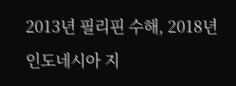2013년 필리핀 수해, 2018년 인도네시아 지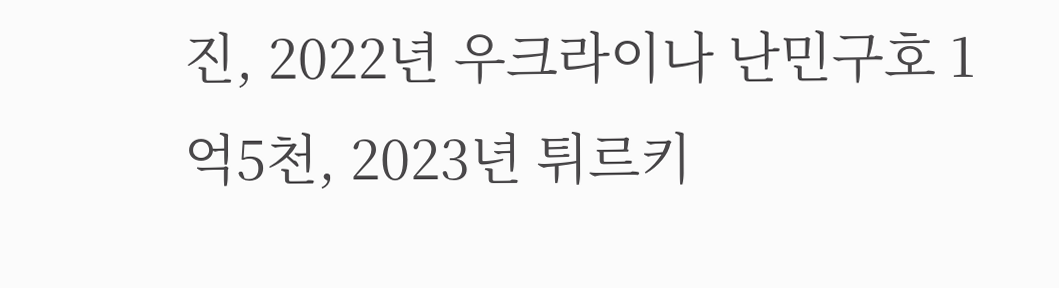진, 2022년 우크라이나 난민구호 1억5천, 2023년 튀르키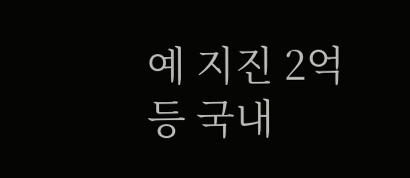예 지진 2억 등 국내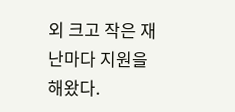외 크고 작은 재난마다 지원을 해왔다.